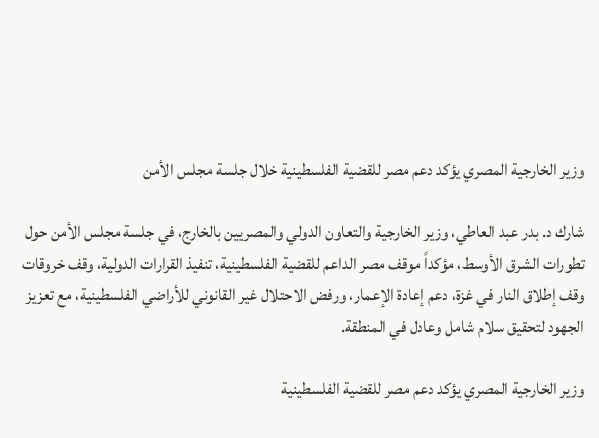وزير الخارجية المصري يؤكد دعم مصر للقضية الفلسطينية خلال جلسة مجلس الأمن

شارك د. بدر عبد العاطي، وزير الخارجية والتعاون الدولي والمصريين بالخارج، في جلسة مجلس الأمن حول تطورات الشرق الأوسط، مؤكداً موقف مصر الداعم للقضية الفلسطينية، تنفيذ القرارات الدولية، وقف خروقات وقف إطلاق النار في غزة، دعم إعادة الإعمار، ورفض الاحتلال غير القانوني للأراضي الفلسطينية، مع تعزيز الجهود لتحقيق سلام شامل وعادل في المنطقة.

وزير الخارجية المصري يؤكد دعم مصر للقضية الفلسطينية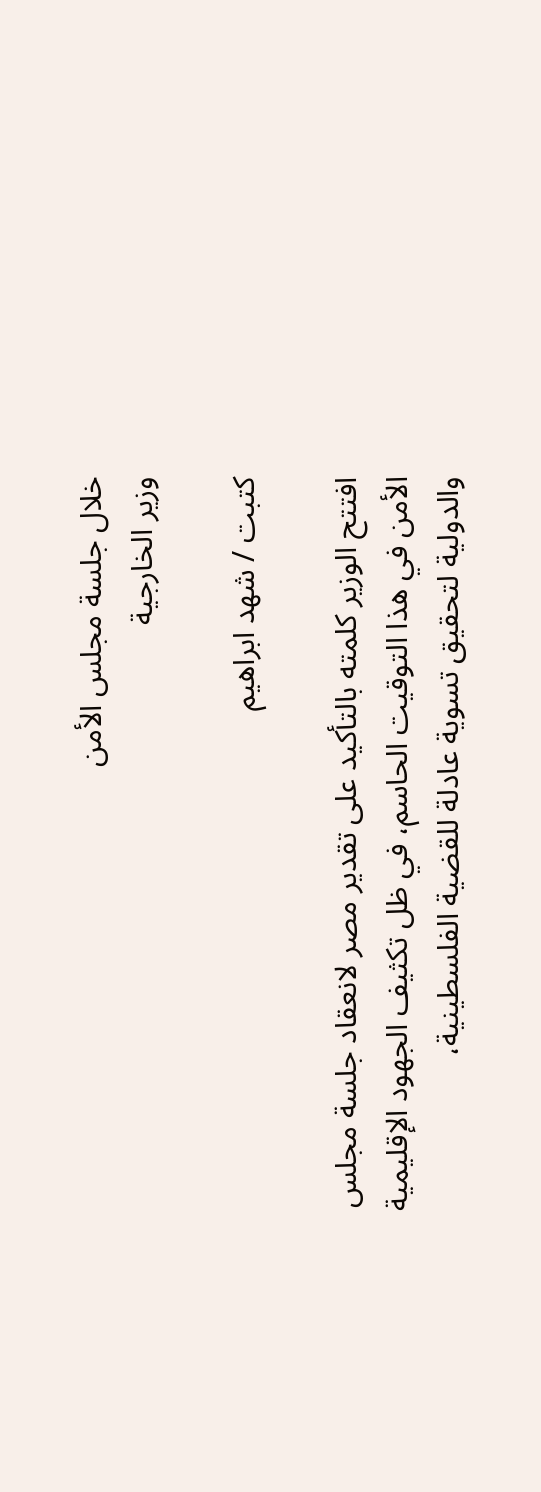خلال جلسة مجلس الأمن
وزير الخارجية

كتبت / شهد ابراهيم

افتتح الوزير كلمته بالتأكيد على تقدير مصر لانعقاد جلسة مجلس الأمن في هذا التوقيت الحاسم، في ظل تكثيف الجهود الإقليمية والدولية لتحقيق تسوية عادلة للقضية الفلسطينية،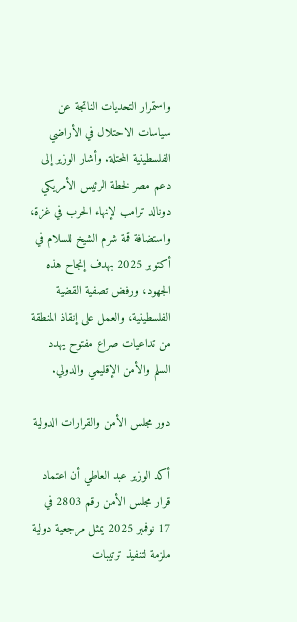واستمرار التحديات الناتجة عن سياسات الاحتلال في الأراضي الفلسطينية المحتلة. وأشار الوزير إلى دعم مصر لخطة الرئيس الأمريكي دونالد ترامب لإنهاء الحرب في غزة، واستضافة قمة شرم الشيخ للسلام في أكتوبر 2025 بهدف إنجاح هذه الجهود، ورفض تصفية القضية الفلسطينية، والعمل على إنقاذ المنطقة من تداعيات صراع مفتوح يهدد السلم والأمن الإقليمي والدولي.

دور مجلس الأمن والقرارات الدولية

أكد الوزير عبد العاطي أن اعتماد قرار مجلس الأمن رقم 2803 في 17 نوفمبر 2025 يمثل مرجعية دولية ملزمة لتنفيذ ترتيبات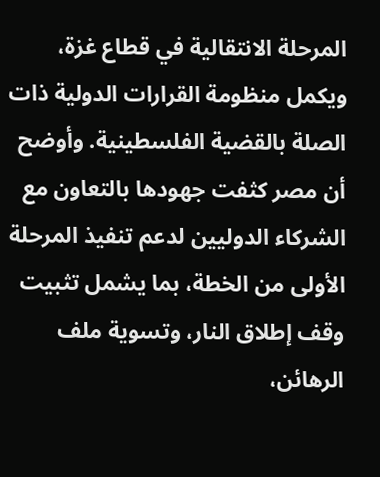المرحلة الانتقالية في قطاع غزة، ويكمل منظومة القرارات الدولية ذات الصلة بالقضية الفلسطينية. وأوضح أن مصر كثفت جهودها بالتعاون مع الشركاء الدوليين لدعم تنفيذ المرحلة الأولى من الخطة، بما يشمل تثبيت وقف إطلاق النار، وتسوية ملف الرهائن،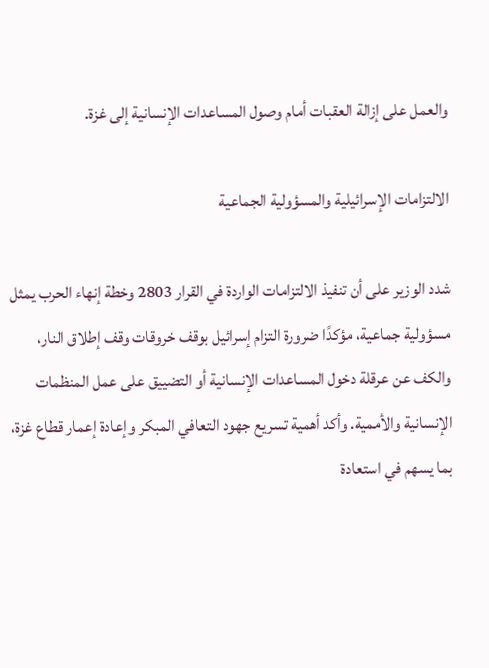والعمل على إزالة العقبات أمام وصول المساعدات الإنسانية إلى غزة.

الالتزامات الإسرائيلية والمسؤولية الجماعية

شدد الوزير على أن تنفيذ الالتزامات الواردة في القرار 2803 وخطة إنهاء الحرب يمثل مسؤولية جماعية، مؤكدًا ضرورة التزام إسرائيل بوقف خروقات وقف إطلاق النار، والكف عن عرقلة دخول المساعدات الإنسانية أو التضييق على عمل المنظمات الإنسانية والأممية. وأكد أهمية تسريع جهود التعافي المبكر وإعادة إعمار قطاع غزة، بما يسهم في استعادة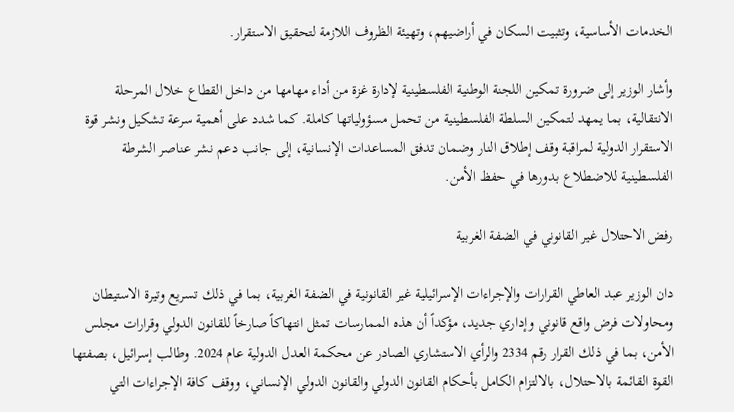الخدمات الأساسية، وتثبيت السكان في أراضيهم، وتهيئة الظروف اللازمة لتحقيق الاستقرار.

وأشار الوزير إلى ضرورة تمكين اللجنة الوطنية الفلسطينية لإدارة غزة من أداء مهامها من داخل القطاع خلال المرحلة الانتقالية، بما يمهد لتمكين السلطة الفلسطينية من تحمل مسؤولياتها كاملة. كما شدد على أهمية سرعة تشكيل ونشر قوة الاستقرار الدولية لمراقبة وقف إطلاق النار وضمان تدفق المساعدات الإنسانية، إلى جانب دعم نشر عناصر الشرطة الفلسطينية للاضطلاع بدورها في حفظ الأمن.

رفض الاحتلال غير القانوني في الضفة الغربية

دان الوزير عبد العاطي القرارات والإجراءات الإسرائيلية غير القانونية في الضفة الغربية، بما في ذلك تسريع وتيرة الاستيطان ومحاولات فرض واقع قانوني وإداري جديد، مؤكداً أن هذه الممارسات تمثل انتهاكاً صارخاً للقانون الدولي وقرارات مجلس الأمن، بما في ذلك القرار رقم 2334 والرأي الاستشاري الصادر عن محكمة العدل الدولية عام 2024. وطالب إسرائيل، بصفتها القوة القائمة بالاحتلال، بالالتزام الكامل بأحكام القانون الدولي والقانون الدولي الإنساني، ووقف كافة الإجراءات التي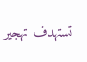تستهدف تهجير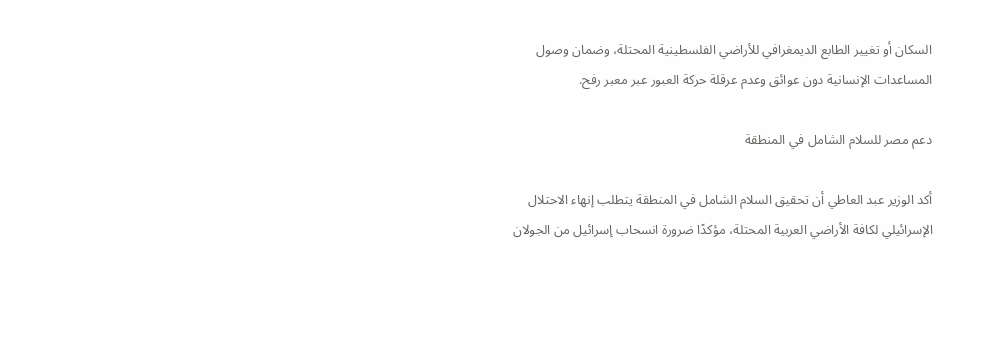السكان أو تغيير الطابع الديمغرافي للأراضي الفلسطينية المحتلة، وضمان وصول المساعدات الإنسانية دون عوائق وعدم عرقلة حركة العبور عبر معبر رفح.

دعم مصر للسلام الشامل في المنطقة

أكد الوزير عبد العاطي أن تحقيق السلام الشامل في المنطقة يتطلب إنهاء الاحتلال الإسرائيلي لكافة الأراضي العربية المحتلة، مؤكدًا ضرورة انسحاب إسرائيل من الجولان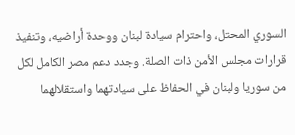السوري المحتل، واحترام سيادة لبنان ووحدة أراضيه، وتنفيذ قرارات مجلس الأمن ذات الصلة. وجدد دعم مصر الكامل لكل من سوريا ولبنان في الحفاظ على سيادتهما واستقلالهما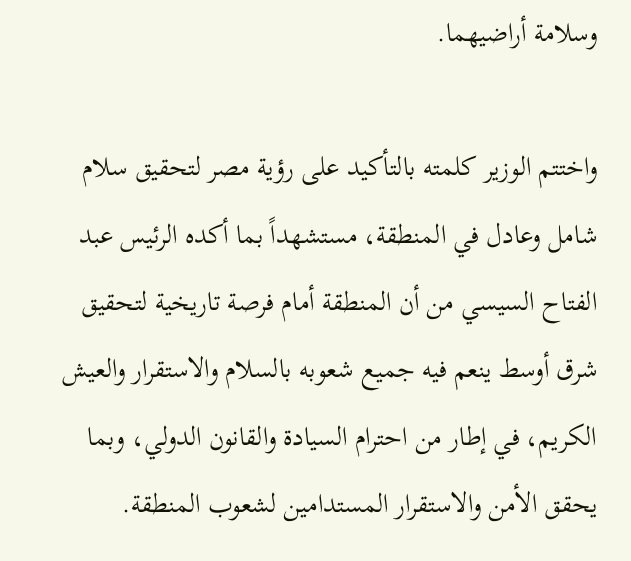وسلامة أراضيهما.

واختتم الوزير كلمته بالتأكيد على رؤية مصر لتحقيق سلام شامل وعادل في المنطقة، مستشهداً بما أكده الرئيس عبد الفتاح السيسي من أن المنطقة أمام فرصة تاريخية لتحقيق شرق أوسط ينعم فيه جميع شعوبه بالسلام والاستقرار والعيش الكريم، في إطار من احترام السيادة والقانون الدولي، وبما يحقق الأمن والاستقرار المستدامين لشعوب المنطقة.